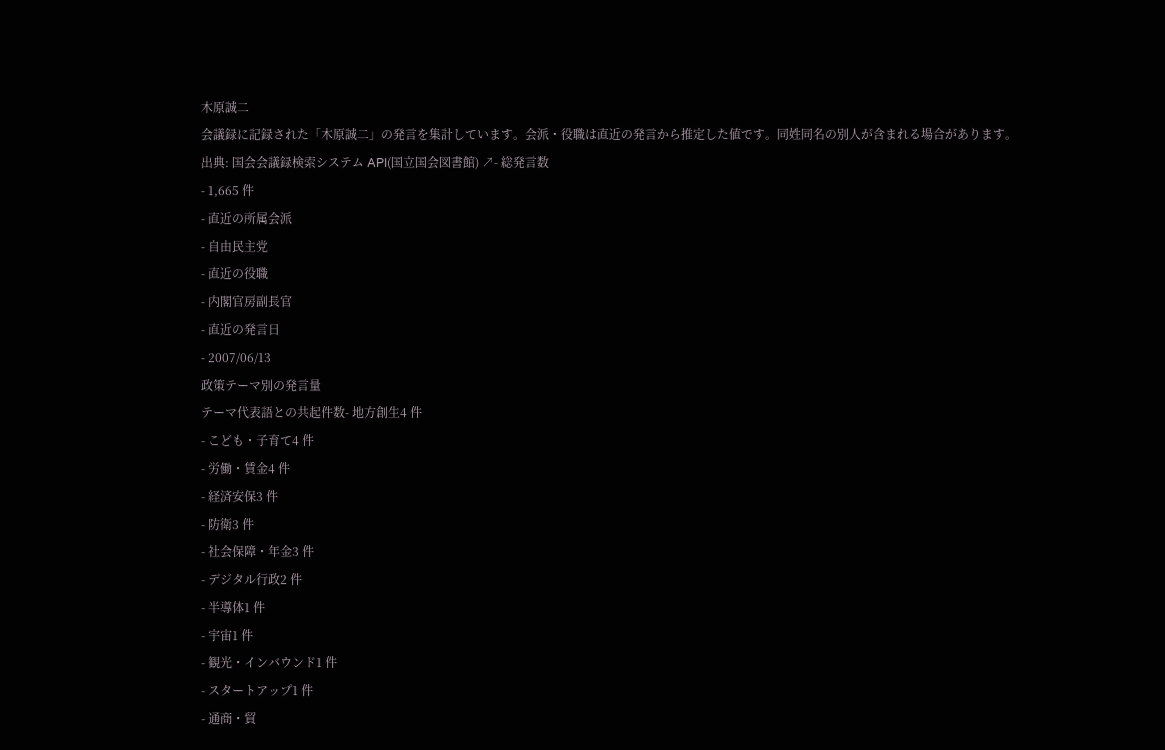木原誠二
会議録に記録された「木原誠二」の発言を集計しています。会派・役職は直近の発言から推定した値です。同姓同名の別人が含まれる場合があります。
出典: 国会会議録検索システム API(国立国会図書館) ↗- 総発言数
- 1,665 件
- 直近の所属会派
- 自由民主党
- 直近の役職
- 内閣官房副長官
- 直近の発言日
- 2007/06/13
政策テーマ別の発言量
テーマ代表語との共起件数- 地方創生4 件
- こども・子育て4 件
- 労働・賃金4 件
- 経済安保3 件
- 防衛3 件
- 社会保障・年金3 件
- デジタル行政2 件
- 半導体1 件
- 宇宙1 件
- 観光・インバウンド1 件
- スタートアップ1 件
- 通商・貿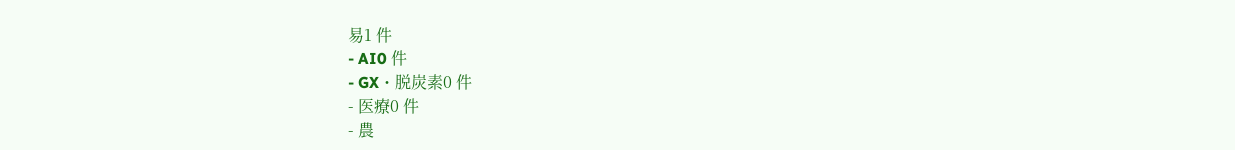易1 件
- AI0 件
- GX・脱炭素0 件
- 医療0 件
- 農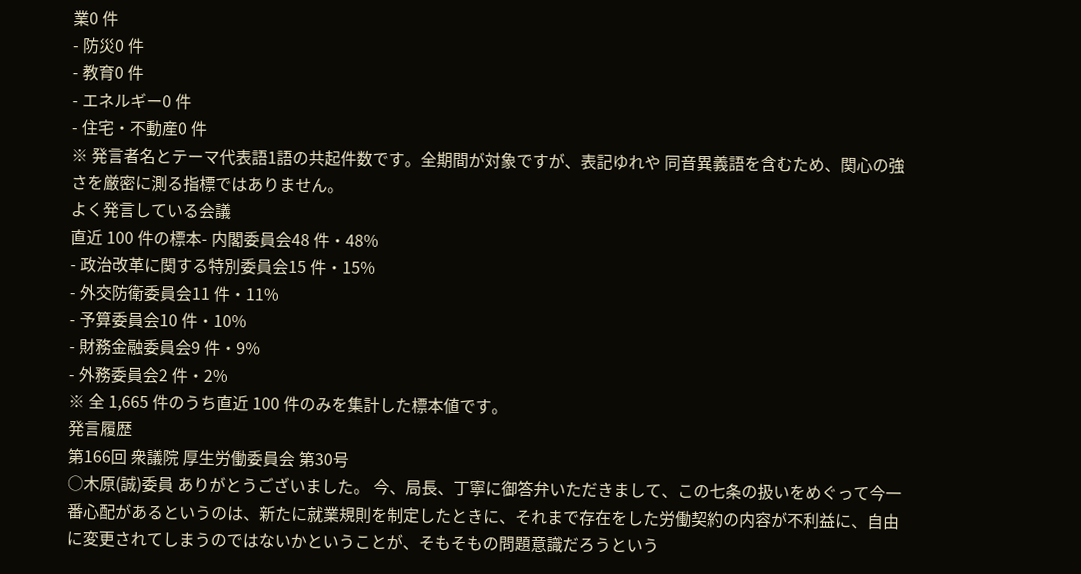業0 件
- 防災0 件
- 教育0 件
- エネルギー0 件
- 住宅・不動産0 件
※ 発言者名とテーマ代表語1語の共起件数です。全期間が対象ですが、表記ゆれや 同音異義語を含むため、関心の強さを厳密に測る指標ではありません。
よく発言している会議
直近 100 件の標本- 内閣委員会48 件・48%
- 政治改革に関する特別委員会15 件・15%
- 外交防衛委員会11 件・11%
- 予算委員会10 件・10%
- 財務金融委員会9 件・9%
- 外務委員会2 件・2%
※ 全 1,665 件のうち直近 100 件のみを集計した標本値です。
発言履歴
第166回 衆議院 厚生労働委員会 第30号
○木原(誠)委員 ありがとうございました。 今、局長、丁寧に御答弁いただきまして、この七条の扱いをめぐって今一番心配があるというのは、新たに就業規則を制定したときに、それまで存在をした労働契約の内容が不利益に、自由に変更されてしまうのではないかということが、そもそもの問題意識だろうという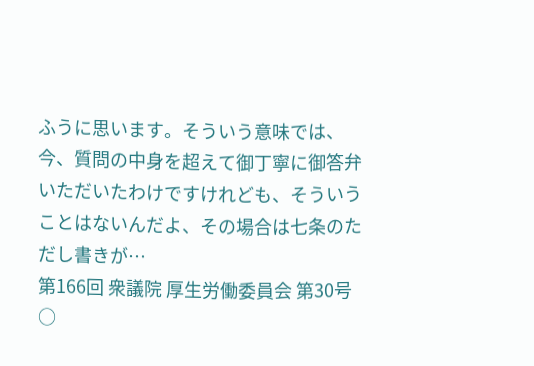ふうに思います。そういう意味では、今、質問の中身を超えて御丁寧に御答弁いただいたわけですけれども、そういうことはないんだよ、その場合は七条のただし書きが…
第166回 衆議院 厚生労働委員会 第30号
○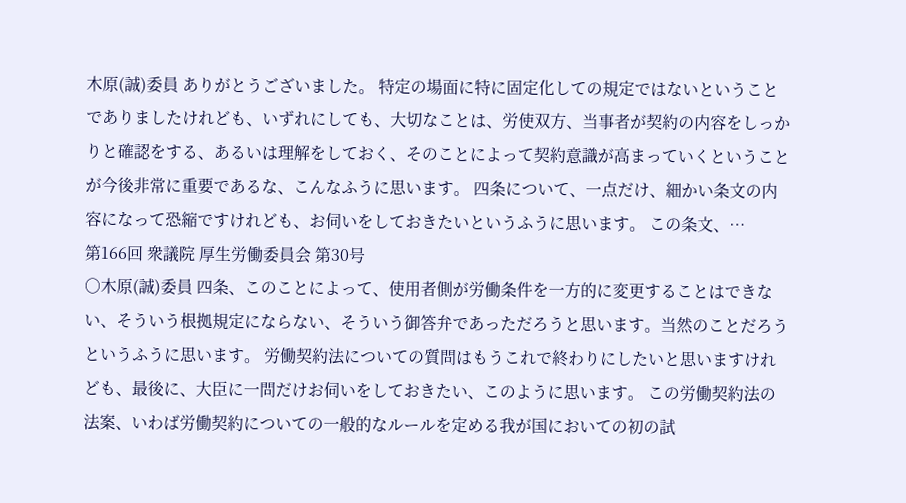木原(誠)委員 ありがとうございました。 特定の場面に特に固定化しての規定ではないということでありましたけれども、いずれにしても、大切なことは、労使双方、当事者が契約の内容をしっかりと確認をする、あるいは理解をしておく、そのことによって契約意識が高まっていくということが今後非常に重要であるな、こんなふうに思います。 四条について、一点だけ、細かい条文の内容になって恐縮ですけれども、お伺いをしておきたいというふうに思います。 この条文、…
第166回 衆議院 厚生労働委員会 第30号
○木原(誠)委員 四条、このことによって、使用者側が労働条件を一方的に変更することはできない、そういう根拠規定にならない、そういう御答弁であっただろうと思います。当然のことだろうというふうに思います。 労働契約法についての質問はもうこれで終わりにしたいと思いますけれども、最後に、大臣に一問だけお伺いをしておきたい、このように思います。 この労働契約法の法案、いわば労働契約についての一般的なルールを定める我が国においての初の試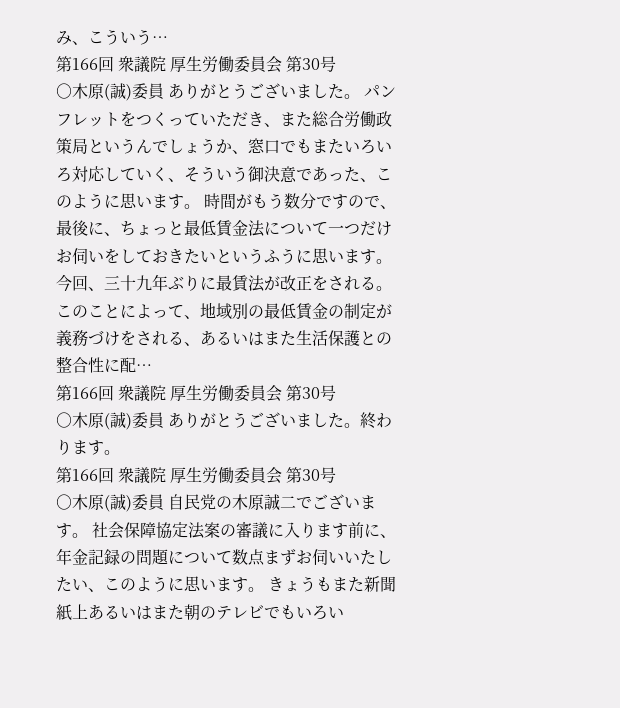み、こういう…
第166回 衆議院 厚生労働委員会 第30号
○木原(誠)委員 ありがとうございました。 パンフレットをつくっていただき、また総合労働政策局というんでしょうか、窓口でもまたいろいろ対応していく、そういう御決意であった、このように思います。 時間がもう数分ですので、最後に、ちょっと最低賃金法について一つだけお伺いをしておきたいというふうに思います。 今回、三十九年ぶりに最賃法が改正をされる。このことによって、地域別の最低賃金の制定が義務づけをされる、あるいはまた生活保護との整合性に配…
第166回 衆議院 厚生労働委員会 第30号
○木原(誠)委員 ありがとうございました。終わります。
第166回 衆議院 厚生労働委員会 第30号
○木原(誠)委員 自民党の木原誠二でございます。 社会保障協定法案の審議に入ります前に、年金記録の問題について数点まずお伺いいたしたい、このように思います。 きょうもまた新聞紙上あるいはまた朝のテレビでもいろい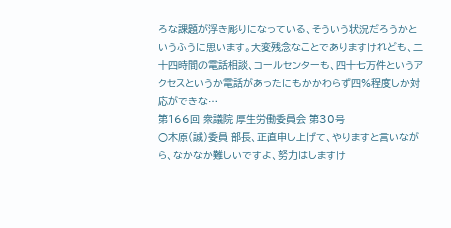ろな課題が浮き彫りになっている、そういう状況だろうかというふうに思います。大変残念なことでありますけれども、二十四時間の電話相談、コールセンターも、四十七万件というアクセスというか電話があったにもかかわらず四%程度しか対応ができな…
第166回 衆議院 厚生労働委員会 第30号
○木原(誠)委員 部長、正直申し上げて、やりますと言いながら、なかなか難しいですよ、努力はしますけ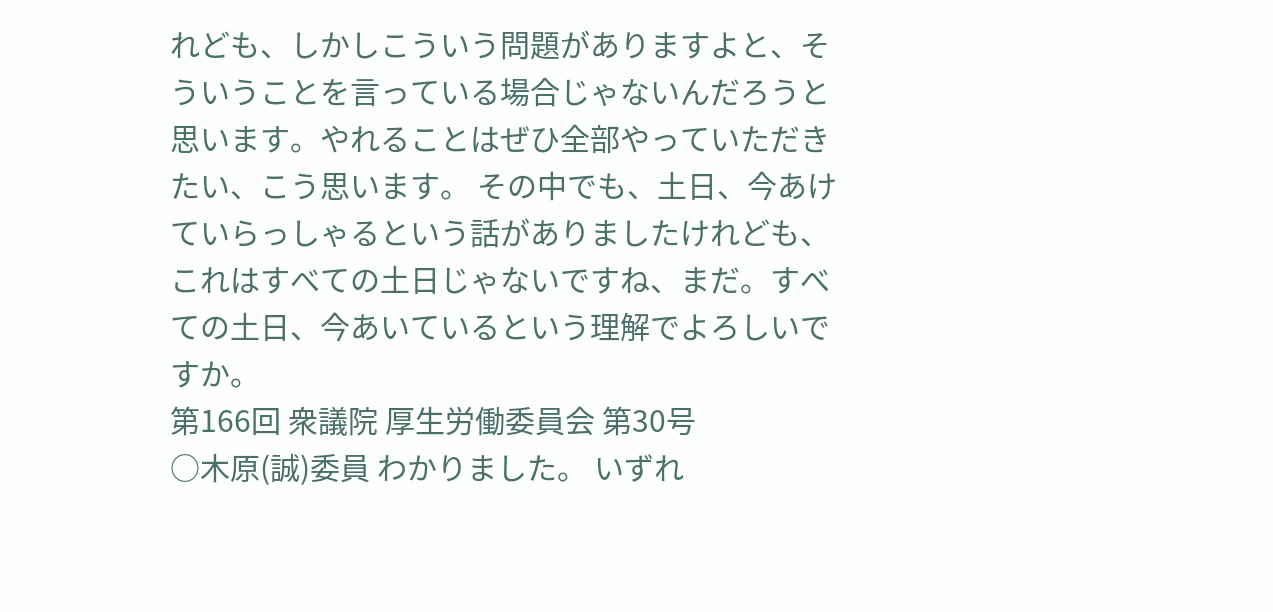れども、しかしこういう問題がありますよと、そういうことを言っている場合じゃないんだろうと思います。やれることはぜひ全部やっていただきたい、こう思います。 その中でも、土日、今あけていらっしゃるという話がありましたけれども、これはすべての土日じゃないですね、まだ。すべての土日、今あいているという理解でよろしいですか。
第166回 衆議院 厚生労働委員会 第30号
○木原(誠)委員 わかりました。 いずれ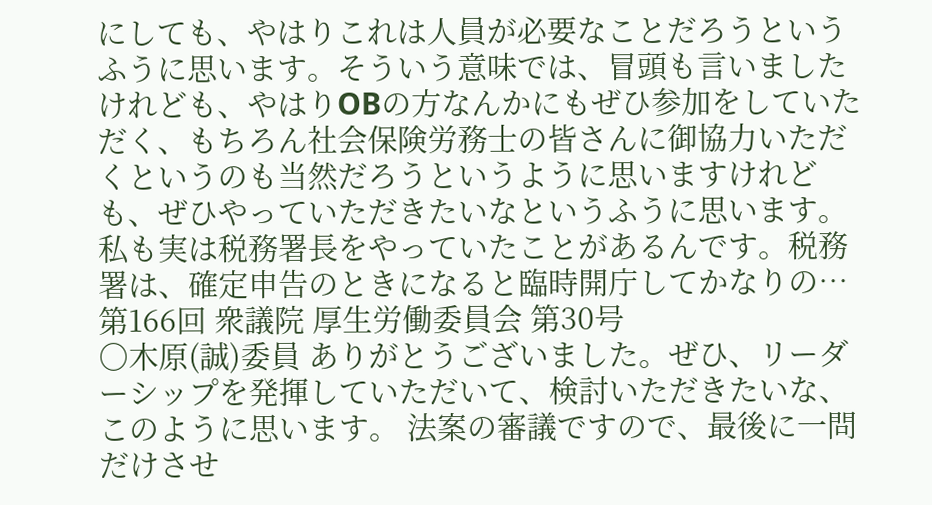にしても、やはりこれは人員が必要なことだろうというふうに思います。そういう意味では、冒頭も言いましたけれども、やはりOBの方なんかにもぜひ参加をしていただく、もちろん社会保険労務士の皆さんに御協力いただくというのも当然だろうというように思いますけれども、ぜひやっていただきたいなというふうに思います。 私も実は税務署長をやっていたことがあるんです。税務署は、確定申告のときになると臨時開庁してかなりの…
第166回 衆議院 厚生労働委員会 第30号
○木原(誠)委員 ありがとうございました。ぜひ、リーダーシップを発揮していただいて、検討いただきたいな、このように思います。 法案の審議ですので、最後に一問だけさせ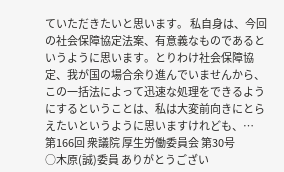ていただきたいと思います。 私自身は、今回の社会保障協定法案、有意義なものであるというように思います。とりわけ社会保障協定、我が国の場合余り進んでいませんから、この一括法によって迅速な処理をできるようにするということは、私は大変前向きにとらえたいというように思いますけれども、…
第166回 衆議院 厚生労働委員会 第30号
○木原(誠)委員 ありがとうござい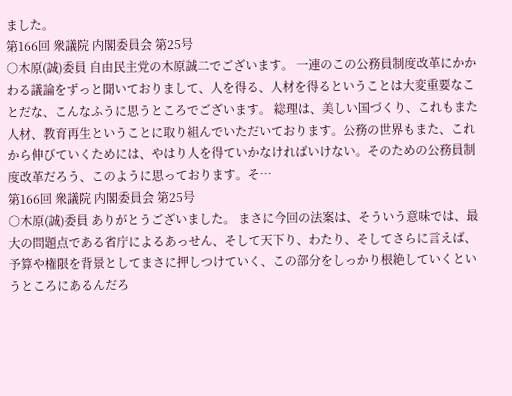ました。
第166回 衆議院 内閣委員会 第25号
○木原(誠)委員 自由民主党の木原誠二でございます。 一連のこの公務員制度改革にかかわる議論をずっと聞いておりまして、人を得る、人材を得るということは大変重要なことだな、こんなふうに思うところでございます。 総理は、美しい国づくり、これもまた人材、教育再生ということに取り組んでいただいております。公務の世界もまた、これから伸びていくためには、やはり人を得ていかなければいけない。そのための公務員制度改革だろう、このように思っております。そ…
第166回 衆議院 内閣委員会 第25号
○木原(誠)委員 ありがとうございました。 まさに今回の法案は、そういう意味では、最大の問題点である省庁によるあっせん、そして天下り、わたり、そしてさらに言えば、予算や権限を背景としてまさに押しつけていく、この部分をしっかり根絶していくというところにあるんだろ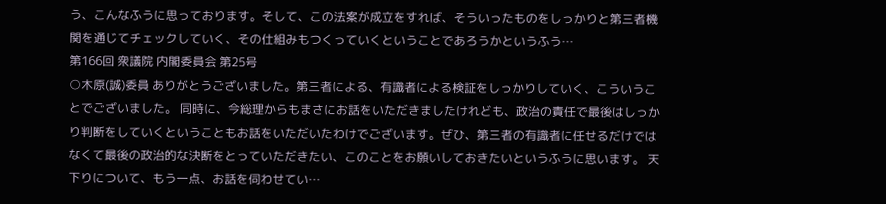う、こんなふうに思っております。そして、この法案が成立をすれば、そういったものをしっかりと第三者機関を通じてチェックしていく、その仕組みもつくっていくということであろうかというふう…
第166回 衆議院 内閣委員会 第25号
○木原(誠)委員 ありがとうございました。第三者による、有識者による検証をしっかりしていく、こういうことでございました。 同時に、今総理からもまさにお話をいただきましたけれども、政治の責任で最後はしっかり判断をしていくということもお話をいただいたわけでございます。ぜひ、第三者の有識者に任せるだけではなくて最後の政治的な決断をとっていただきたい、このことをお願いしておきたいというふうに思います。 天下りについて、もう一点、お話を伺わせてい…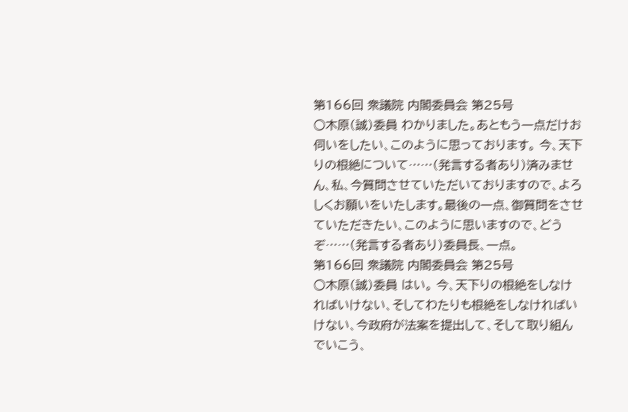第166回 衆議院 内閣委員会 第25号
○木原(誠)委員 わかりました。あともう一点だけお伺いをしたい、このように思っております。 今、天下りの根絶について……(発言する者あり)済みません、私、今質問させていただいておりますので、よろしくお願いをいたします。最後の一点、御質問をさせていただきたい、このように思いますので、どうぞ……(発言する者あり)委員長、一点。
第166回 衆議院 内閣委員会 第25号
○木原(誠)委員 はい。 今、天下りの根絶をしなければいけない、そしてわたりも根絶をしなければいけない、今政府が法案を提出して、そして取り組んでいこう、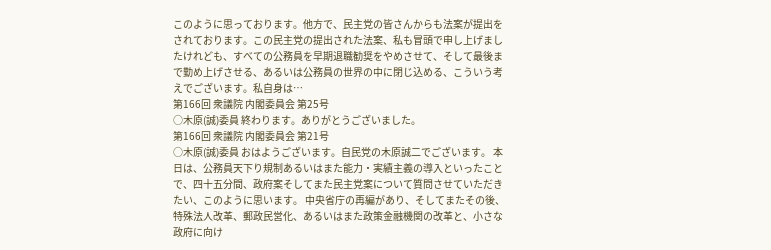このように思っております。他方で、民主党の皆さんからも法案が提出をされております。この民主党の提出された法案、私も冒頭で申し上げましたけれども、すべての公務員を早期退職勧奨をやめさせて、そして最後まで勤め上げさせる、あるいは公務員の世界の中に閉じ込める、こういう考えでございます。私自身は…
第166回 衆議院 内閣委員会 第25号
○木原(誠)委員 終わります。ありがとうございました。
第166回 衆議院 内閣委員会 第21号
○木原(誠)委員 おはようございます。自民党の木原誠二でございます。 本日は、公務員天下り規制あるいはまた能力・実績主義の導入といったことで、四十五分間、政府案そしてまた民主党案について質問させていただきたい、このように思います。 中央省庁の再編があり、そしてまたその後、特殊法人改革、郵政民営化、あるいはまた政策金融機関の改革と、小さな政府に向け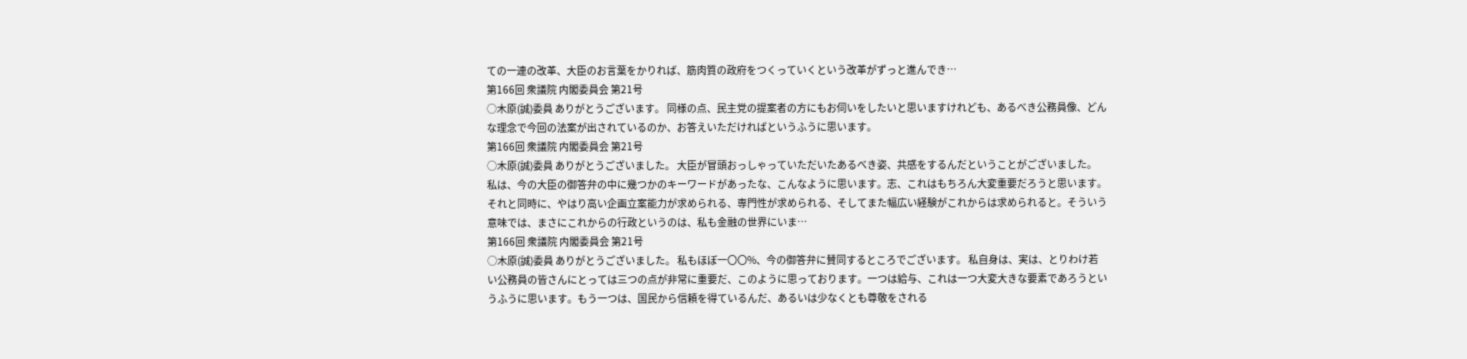ての一連の改革、大臣のお言葉をかりれば、筋肉質の政府をつくっていくという改革がずっと進んでき…
第166回 衆議院 内閣委員会 第21号
○木原(誠)委員 ありがとうございます。 同様の点、民主党の提案者の方にもお伺いをしたいと思いますけれども、あるべき公務員像、どんな理念で今回の法案が出されているのか、お答えいただければというふうに思います。
第166回 衆議院 内閣委員会 第21号
○木原(誠)委員 ありがとうございました。 大臣が冒頭おっしゃっていただいたあるべき姿、共感をするんだということがございました。 私は、今の大臣の御答弁の中に幾つかのキーワードがあったな、こんなように思います。志、これはもちろん大変重要だろうと思います。それと同時に、やはり高い企画立案能力が求められる、専門性が求められる、そしてまた幅広い経験がこれからは求められると。そういう意味では、まさにこれからの行政というのは、私も金融の世界にいま…
第166回 衆議院 内閣委員会 第21号
○木原(誠)委員 ありがとうございました。 私もほぼ一〇〇%、今の御答弁に賛同するところでございます。 私自身は、実は、とりわけ若い公務員の皆さんにとっては三つの点が非常に重要だ、このように思っております。一つは給与、これは一つ大変大きな要素であろうというふうに思います。もう一つは、国民から信頼を得ているんだ、あるいは少なくとも尊敬をされる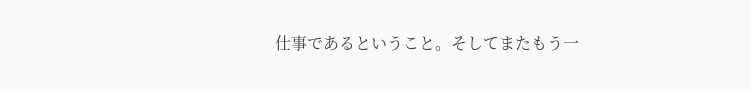仕事であるということ。そしてまたもう一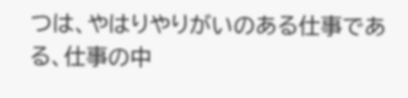つは、やはりやりがいのある仕事である、仕事の中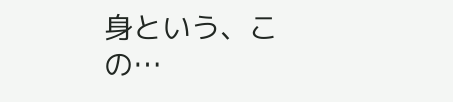身という、この…